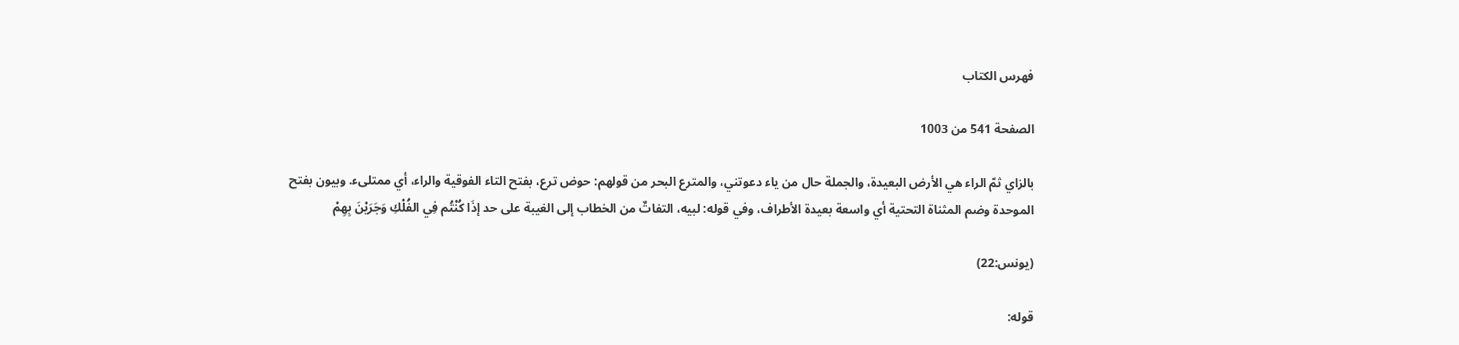فهرس الكتاب

الصفحة 541 من 1003

بالزاي ثمّ الراء هي الأرض البعيدة، والجملة حال من ياء دعوتني، والمترع البحر من قولهم: حوض ترع، بفتح التاء الفوقية والراء، أي ممتلىء. وبيون بفتح الموحدة وضم المثناة التحتية أي واسعة بعيدة الأطراف، وفي قوله: لبيه، التفاتٌ من الخطاب إلى الغيبة على حد إذَا كُنْتُم فِي الفُلْكِ وَجَرَيْنَ بِهِمْ

(يونس:22)

قوله: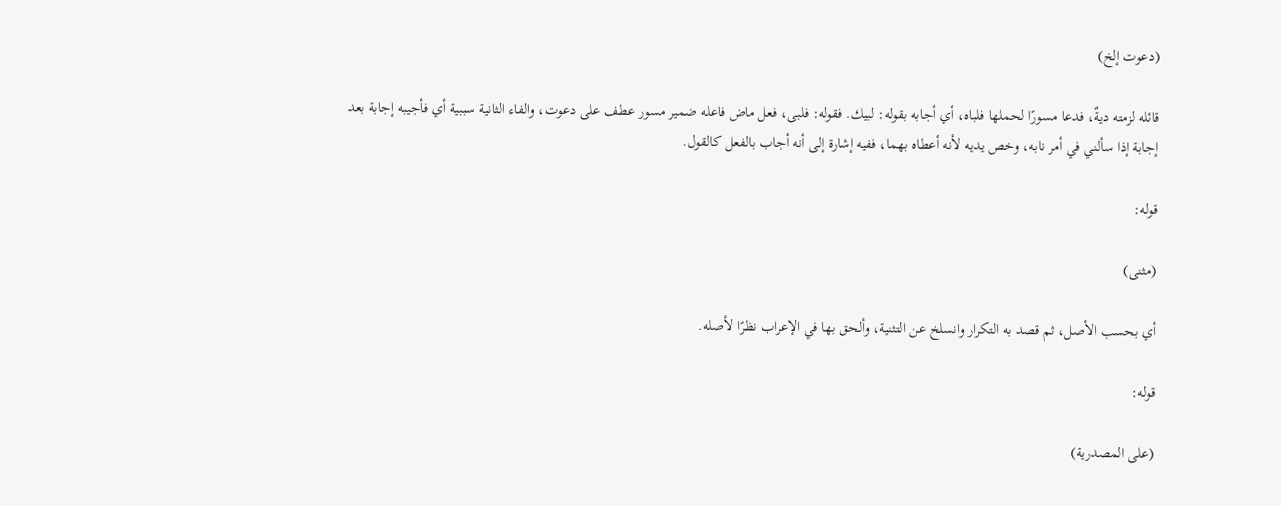(دعوت إلخ)

قائله لزمته ديةٌ، فدعا مسورًا لحملها فلباه، أي أجابه بقوله: لبيك. فقوله: فلبى، فعل ماض فاعله ضمير مسور عطف على دعوت، والفاء الثانية سببية أي فأجيبه إجابة بعد إجابة إذا سألني في أمر نابه، وخص يديه لأنه أعطاه بهما، ففيه إشارة إلى أنه أجاب بالفعل كالقول.

قوله:

(مثنى)

أي بحسب الأصل، ثم قصد به التكرار وانسلخ عن التثنية، وألحق بها في الإعراب نظرًا لأصله.

قوله:

(على المصدرية)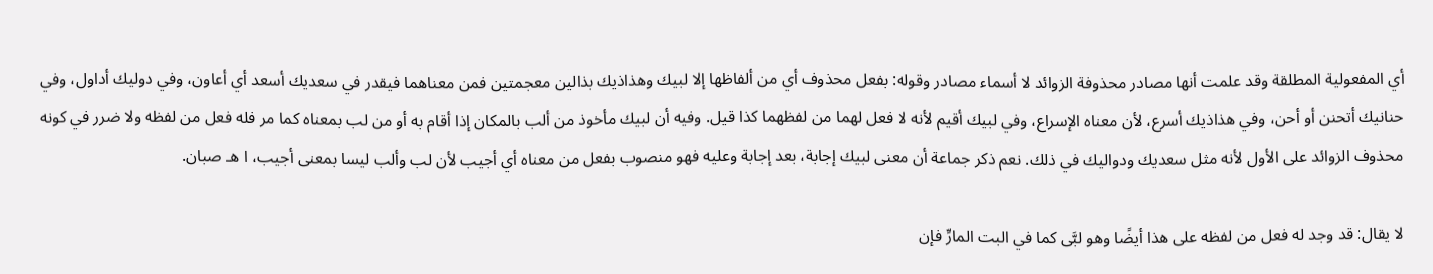أي المفعولية المطلقة وقد علمت أنها مصادر محذوفة الزوائد لا أسماء مصادر وقوله: بفعل محذوف أي من ألفاظها إلا لبيك وهذاذيك بذالين معجمتين فمن معناهما فيقدر في سعديك أسعد أي أعاون، وفي دوليك أداول، وفي حنانيك أتحنن أو أحن، وفي هذاذيك أسرع، لأن معناه الإسراع، وفي لبيك أقيم لأنه لا فعل لهما من لفظهما كذا قيل. وفيه أن لبيك مأخوذ من ألب بالمكان إذا أقام به أو من لب بمعناه كما مر فله فعل من لفظه ولا ضرر في كونه محذوف الزوائد على الأول لأنه مثل سعديك ودواليك في ذلك. نعم ذكر جماعة أن معنى لبيك إجابة، بعد إجابة وعليه فهو منصوب بفعل من معناه أي أجيب لأن لب وألب ليسا بمعنى أجيب، ا هـ صبان.

لا يقال: قد وجد له فعل من لفظه على هذا أيضًا وهو لبَّى كما في البت المارِّ فإن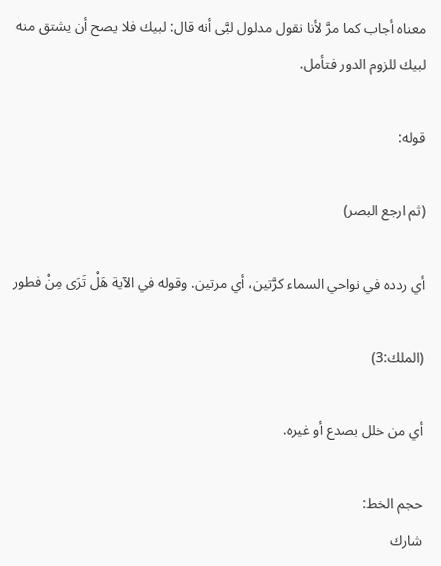معناه أجاب كما مرَّ لأنا نقول مدلول لبَّى أنه قال: لبيك فلا يصح أن يشتق منه لبيك للزوم الدور فتأمل.

قوله:

(ثم ارجع البصر)

أي ردده في نواحي السماء كرَّتين، أي مرتين. وقوله في الآية هَلْ تَرَى مِنْ فطور

(الملك:3)

أي من خلل بصدع أو غيره.

حجم الخط:
شارك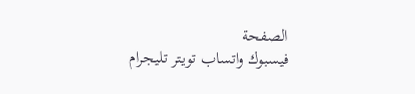الصفحة
فيسبوك واتساب تويتر تليجرام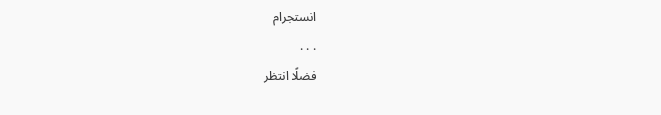انستجرام
. . .
فضلًا انتظر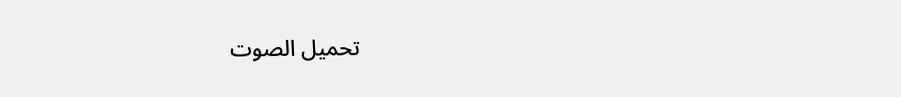تحميل الصوت